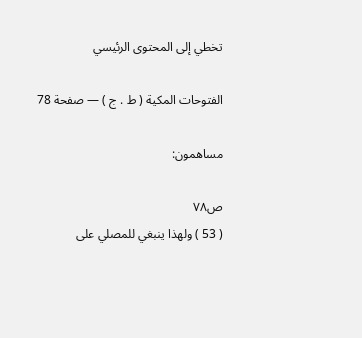تخطي إلى المحتوى الرئيسي

الفتوحات المكية ( ط . ج ) — صفحة 78

مساهمون:

ص٧٨
( 53 ) ولهذا ينبغي للمصلي على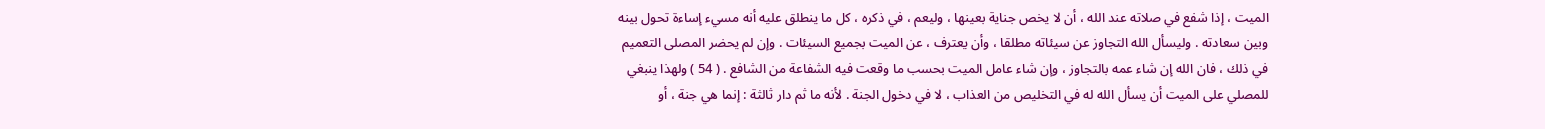الميت ، إذا شفع في صلاته عند الله ، أن لا يخص جناية بعينها ، وليعم ، في ذكره ، كل ما ينطلق عليه أنه مسيء إساءة تحول بينه وبين سعادته . وليسأل الله التجاوز عن سيئاته مطلقا ، وأن يعترف ، عن الميت بجميع السيئات . وإن لم يحضر المصلى التعميم في ذلك ، فان الله إن شاء عمه بالتجاوز ، وإن شاء عامل الميت بحسب ما وقعت فيه الشفاعة من الشافع . ( 54 ) ولهذا ينبغي للمصلي على الميت أن يسأل الله له في التخليص من العذاب ، لا في دخول الجنة . لأنه ما ثم دار ثالثة : إنما هي جنة ، أو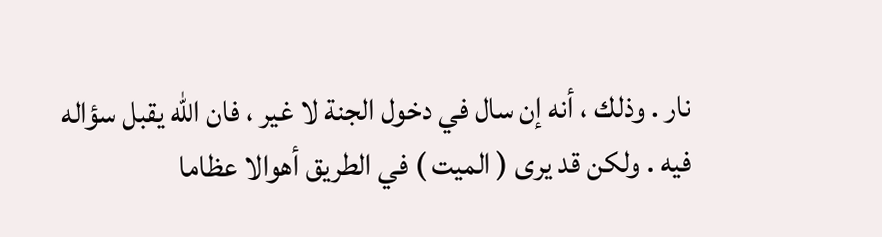نار . وذلك ، أنه إن سال في دخول الجنة لا غير ، فان الله يقبل سؤاله فيه . ولكن قد يرى ( الميت ) في الطريق أهوالا عظاما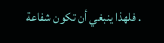. فلهذا ينبغي أن تكون شفاعة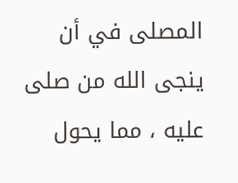المصلى في أن ينجى الله من صلى عليه ، مما يحول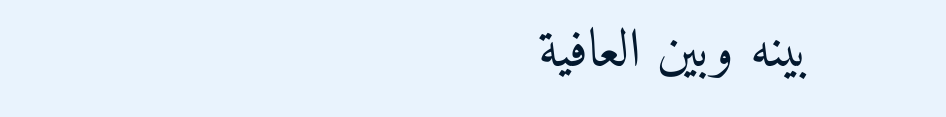بينه وبين العافية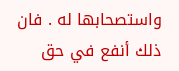واستصحابها له . فان ذلك أنفع في حق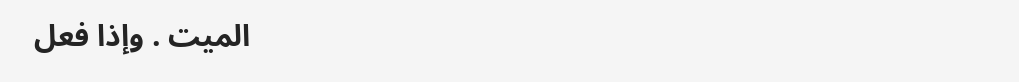الميت . وإذا فعل